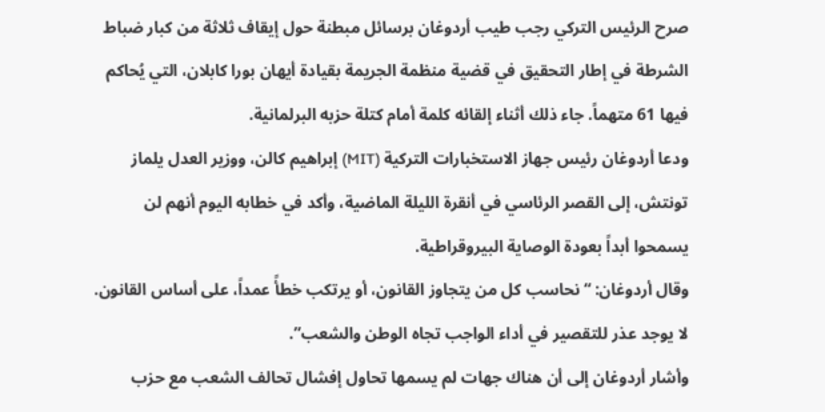صرح الرئيس التركي رجب طيب أردوغان برسائل مبطنة حول إيقاف ثلاثة من كبار ضباط الشرطة في إطار التحقيق في قضية منظمة الجريمة بقيادة أيهان بورا كابلان، التي يُحاكم فيها 61 متهماً. جاء ذلك أثناء إلقائه كلمة أمام كتلة حزبه البرلمانية.
ودعا أردوغان رئيس جهاز الاستخبارات التركية (MIT) إبراهيم كالن، ووزير العدل يلماز تونتش، إلى القصر الرئاسي في أنقرة الليلة الماضية، وأكد في خطابه اليوم أنهم لن يسمحوا أبداً بعودة الوصاية البيروقراطية.
وقال أردوغان: “نحاسب كل من يتجاوز القانون، أو يرتكب خطأً عمداً، على أساس القانون. لا يوجد عذر للتقصير في أداء الواجب تجاه الوطن والشعب”.
وأشار أردوغان إلى أن هناك جهات لم يسمها تحاول إفشال تحالف الشعب مع حزب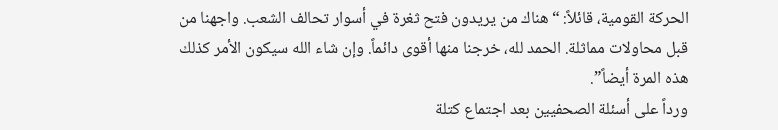الحركة القومية، قائلاً: “هناك من يريدون فتح ثغرة في أسوار تحالف الشعب. واجهنا من قبل محاولات مماثلة. الحمد لله، خرجنا منها أقوى دائماً. وإن شاء الله سيكون الأمر كذلك هذه المرة أيضاً”.
ورداً على أسئلة الصحفيين بعد اجتماع كتلة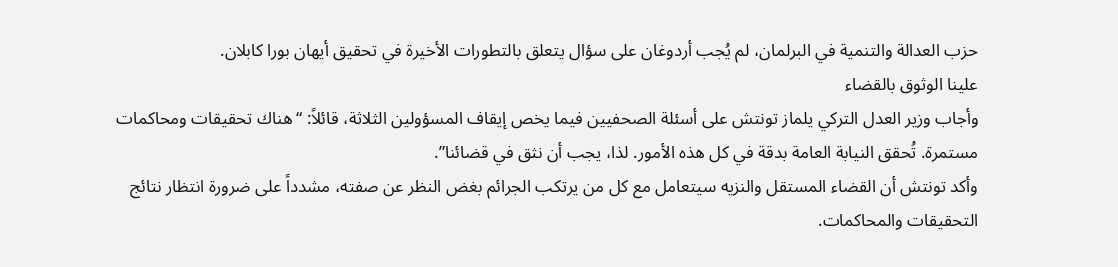حزب العدالة والتنمية في البرلمان، لم يُجب أردوغان على سؤال يتعلق بالتطورات الأخيرة في تحقيق أيهان بورا كابلان.
علينا الوثوق بالقضاء
وأجاب وزير العدل التركي يلماز تونتش على أسئلة الصحفيين فيما يخص إيقاف المسؤولين الثلاثة، قائلاً: “هناك تحقيقات ومحاكمات مستمرة. تُحقق النيابة العامة بدقة في كل هذه الأمور. لذا، يجب أن نثق في قضائنا”.
وأكد تونتش أن القضاء المستقل والنزيه سيتعامل مع كل من يرتكب الجرائم بغض النظر عن صفته، مشدداً على ضرورة انتظار نتائج التحقيقات والمحاكمات.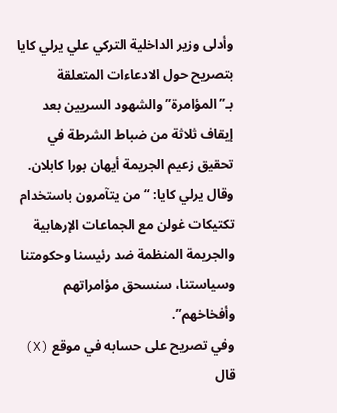وأدلى وزير الداخلية التركي علي يرلي كايا بتصريح حول الادعاءات المتعلقة بـ”المؤامرة” والشهود السريين بعد إيقاف ثلاثة من ضباط الشرطة في تحقيق زعيم الجريمة أيهان بورا كابلان.
وقال يرلي كايا: “من يتآمرون باستخدام تكتيكات غولن مع الجماعات الإرهابية والجريمة المنظمة ضد رئيسنا وحكومتنا وسياستنا، سنسحق مؤامراتهم وأفخاخهم”.
وفي تصريح على حسابه في موقع (X) قال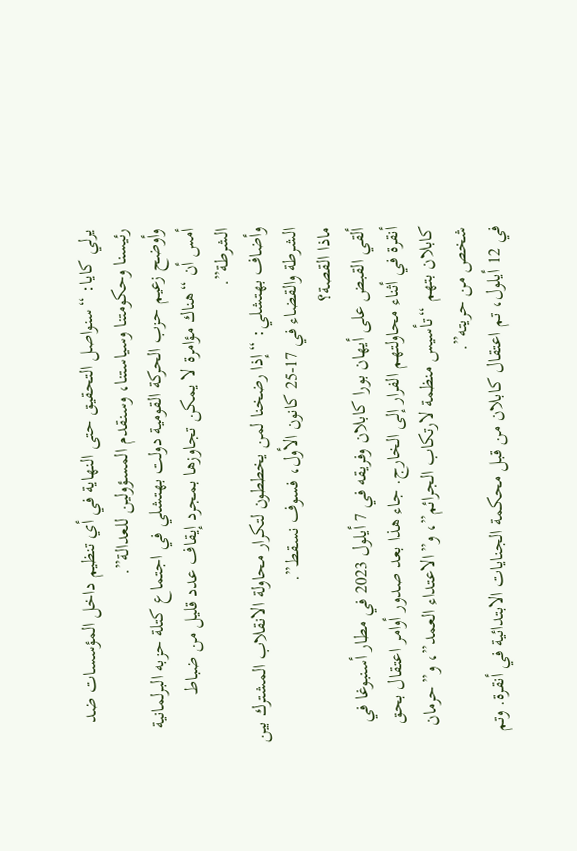يرلي كايا: “سنواصل التحقيق حتى النهاية في أي تنظيم داخل المؤسسات ضد رئيسنا وحكومتنا وسياستنا، وسنقدم المسؤولين للعدالة”.
وأوضح زعيم حزب الحركة القومية دولت بهتشلي في اجتماع كتلة حزبه البرلمانية أمس أن “هناك مؤامرة لا يمكن تجاوزها بمجرد إيقاف عدد قليل من ضباط الشرطة”.
وأضاف بهتشلي: “إذا رضخنا لمن يخططون لتكرار محاولة الانقلاب المشترك بين الشرطة والقضاء في 17-25 كانون الأول، فسوف نسقط”.
ماذا القصة؟
ألقي القبض على أيهان بورا كابلان وفريقه في 7 أيلول 2023 في مطار أسنبوغا في أنقرة في أثناء محاولتهم الفرار إلى الخارج. جاء هذا بعد صدور أوامر اعتقال بحق كابلان بتهم “تأسيس منظمة لارتكاب الجرائم”، و”الاعتداء العمد”، و”حرمان شخص من حريته”.
في 12 أيلول، تم اعتقال كابلان من قبل محكمة الجنايات الابتدائية في أنقرة. وتم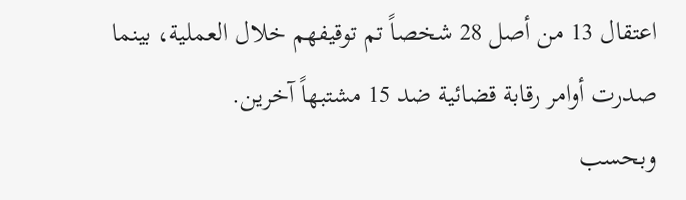اعتقال 13 من أصل 28 شخصاً تم توقيفهم خلال العملية، بينما صدرت أوامر رقابة قضائية ضد 15 مشتبهاً آخرين.
وبحسب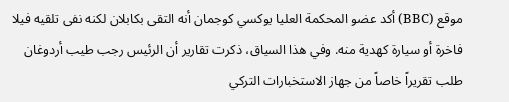موقع (BBC) أكد عضو المحكمة العليا يوكسي كوجمان أنه التقى بكابلان لكنه نفى تلقيه فيلا فاخرة أو سيارة كهدية منه. وفي هذا السياق، ذكرت تقارير أن الرئيس رجب طيب أردوغان طلب تقريراً خاصاً من جهاز الاستخبارات التركي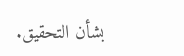بشأن التحقيق.